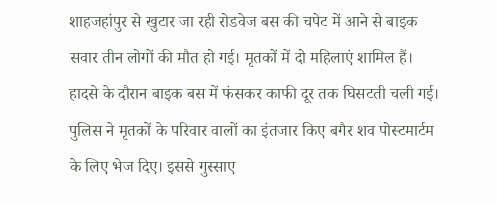शाहजहांपुर से खुटार जा रही रोडवेज बस की चपेट में आने से बाइक सवार तीन लोगों की मौत हो गई। मृतकों में दो महिलाएं शामिल हैं। हादसे के दौरान बाइक बस में फंसकर काफी दूर तक घिसटती चली गई। पुलिस ने मृतकों के परिवार वालों का इंतजार किए बगैर शव पोस्टमार्टम के लिए भेज दिए। इससे गुस्साए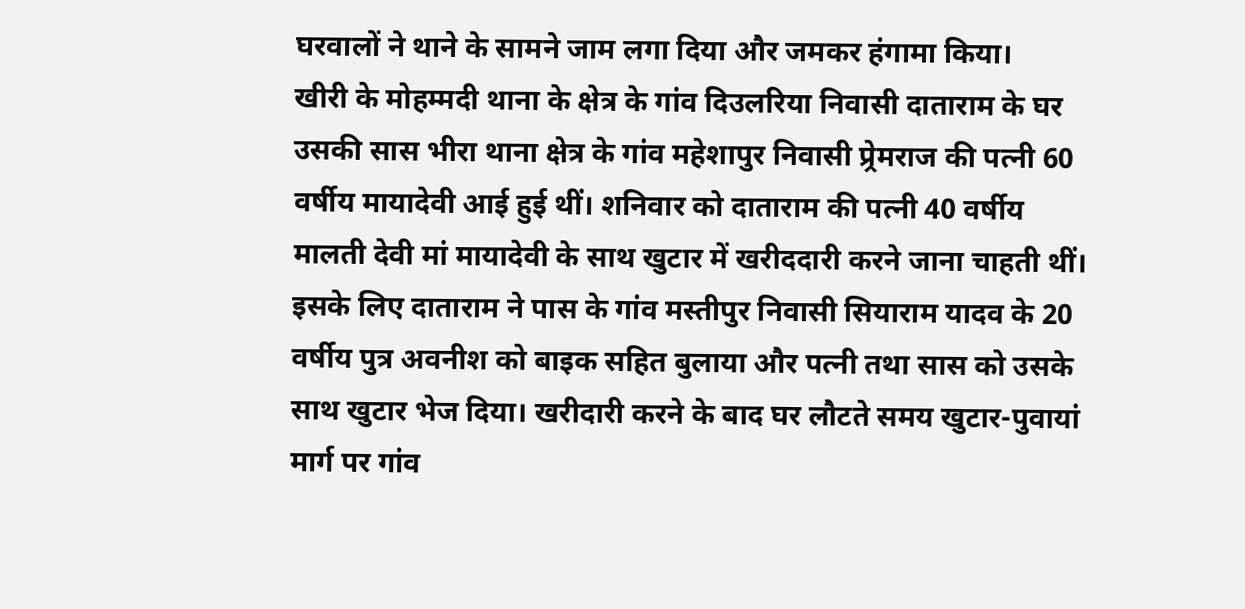घरवालों ने थाने के सामने जाम लगा दिया और जमकर हंगामा किया।
खीरी के मोहम्मदी थाना के क्षेत्र के गांव दिउलरिया निवासी दाताराम के घर उसकी सास भीरा थाना क्षेत्र के गांव महेशापुर निवासी प्र्रेमराज की पत्नी 60 वर्षीय मायादेवी आई हुई थीं। शनिवार को दाताराम की पत्नी 40 वर्षीय मालती देवी मां मायादेवी के साथ खुटार में खरीददारी करने जाना चाहती थीं। इसके लिए दाताराम ने पास के गांव मस्तीपुर निवासी सियाराम यादव के 20 वर्षीय पुत्र अवनीश को बाइक सहित बुलाया और पत्नी तथा सास को उसके साथ खुटार भेज दिया। खरीदारी करने के बाद घर लौटते समय खुटार-पुवायां मार्ग पर गांव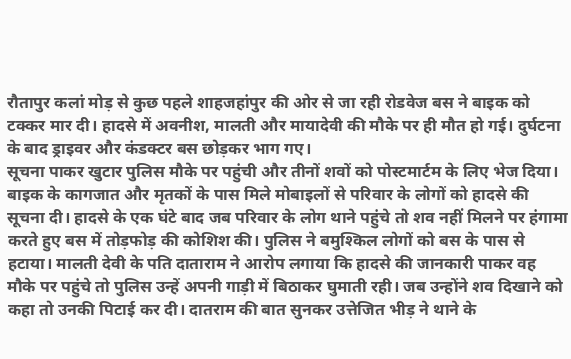रौतापुर कलां मोड़ से कुछ पहले शाहजहांपुर की ओर से जा रही रोडवेज बस ने बाइक को टक्कर मार दी। हादसे में अवनीश, मालती और मायादेवी की मौके पर ही मौत हो गई। दुर्घटना के बाद ड्राइवर और कंडक्टर बस छोड़कर भाग गए।
सूचना पाकर खुटार पुलिस मौके पर पहुंची और तीनों शवों को पोस्टमार्टम के लिए भेज दिया। बाइक के कागजात और मृतकों के पास मिले मोबाइलों से परिवार के लोगों को हादसे की सूचना दी। हादसे के एक घंटे बाद जब परिवार के लोग थाने पहुंचे तो शव नहीं मिलने पर हंगामा करते हुए बस में तोड़फोड़ की कोशिश की। पुलिस ने बमुश्किल लोगों को बस के पास से हटाया। मालती देवी के पति दाताराम ने आरोप लगाया कि हादसे की जानकारी पाकर वह मौके पर पहुंचे तो पुलिस उन्हें अपनी गाड़ी में बिठाकर घुमाती रही। जब उन्होंने शव दिखाने को कहा तो उनकी पिटाई कर दी। दातराम की बात सुनकर उत्तेजित भीड़ ने थाने के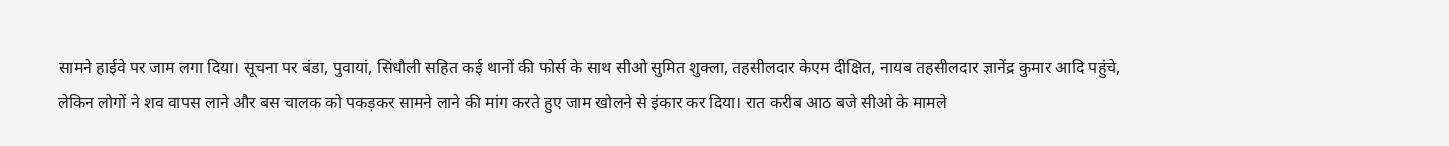सामने हाईवे पर जाम लगा दिया। सूचना पर बंडा, पुवायां, सिंधौली सहित कई थानों की फोर्स के साथ सीओ सुमित शुक्ला, तहसीलदार केएम दीक्षित, नायब तहसीलदार ज्ञानेंद्र कुमार आदि पहुंचे, लेकिन लोगों ने शव वापस लाने और बस चालक को पकड़कर सामने लाने की मांग करते हुए जाम खोलने से इंकार कर दिया। रात करीब आठ बजे सीओ के मामले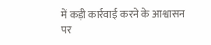में कड़ी कार्रवाई करने के आश्वासन पर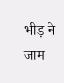भीड़ ने जाम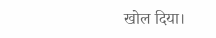खोल दिया।